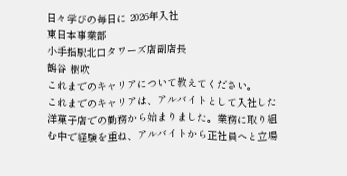日々学びの毎日に 2026年入社
東日本事業部
小手指駅北口タワーズ店副店長
鶴谷 樹吹
これまでのキャリアについて教えてください。
これまでのキャリアは、アルバイトとして入社した洋菓子店での勤務から始まりました。業務に取り組む中で経験を重ね、アルバイトから正社員へと立場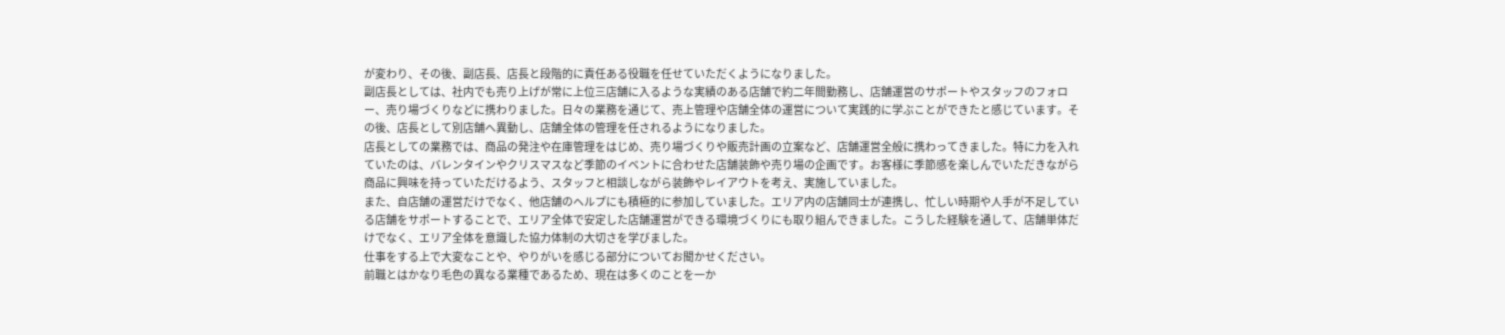が変わり、その後、副店長、店長と段階的に責任ある役職を任せていただくようになりました。
副店長としては、社内でも売り上げが常に上位三店舗に入るような実績のある店舗で約二年間勤務し、店舗運営のサポートやスタッフのフォロー、売り場づくりなどに携わりました。日々の業務を通じて、売上管理や店舗全体の運営について実践的に学ぶことができたと感じています。その後、店長として別店舗へ異動し、店舗全体の管理を任されるようになりました。
店長としての業務では、商品の発注や在庫管理をはじめ、売り場づくりや販売計画の立案など、店舗運営全般に携わってきました。特に力を入れていたのは、バレンタインやクリスマスなど季節のイベントに合わせた店舗装飾や売り場の企画です。お客様に季節感を楽しんでいただきながら商品に興味を持っていただけるよう、スタッフと相談しながら装飾やレイアウトを考え、実施していました。
また、自店舗の運営だけでなく、他店舗のヘルプにも積極的に参加していました。エリア内の店舗同士が連携し、忙しい時期や人手が不足している店舗をサポートすることで、エリア全体で安定した店舗運営ができる環境づくりにも取り組んできました。こうした経験を通して、店舗単体だけでなく、エリア全体を意識した協力体制の大切さを学びました。
仕事をする上で大変なことや、やりがいを感じる部分についてお聞かせください。
前職とはかなり毛色の異なる業種であるため、現在は多くのことを一か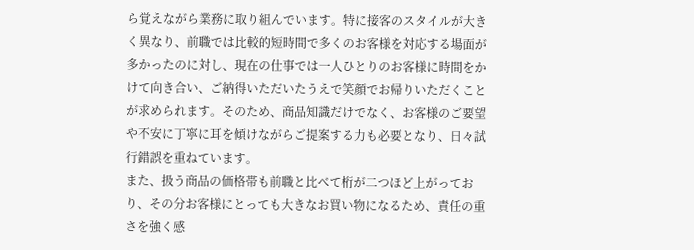ら覚えながら業務に取り組んでいます。特に接客のスタイルが大きく異なり、前職では比較的短時間で多くのお客様を対応する場面が多かったのに対し、現在の仕事では一人ひとりのお客様に時間をかけて向き合い、ご納得いただいたうえで笑顔でお帰りいただくことが求められます。そのため、商品知識だけでなく、お客様のご要望や不安に丁寧に耳を傾けながらご提案する力も必要となり、日々試行錯誤を重ねています。
また、扱う商品の価格帯も前職と比べて桁が二つほど上がっており、その分お客様にとっても大きなお買い物になるため、責任の重さを強く感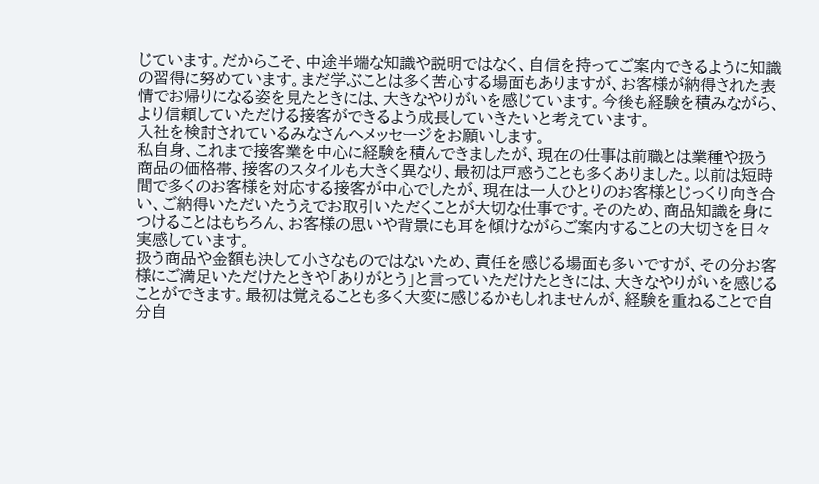じています。だからこそ、中途半端な知識や説明ではなく、自信を持ってご案内できるように知識の習得に努めています。まだ学ぶことは多く苦心する場面もありますが、お客様が納得された表情でお帰りになる姿を見たときには、大きなやりがいを感じています。今後も経験を積みながら、より信頼していただける接客ができるよう成長していきたいと考えています。
入社を検討されているみなさんへメッセージをお願いします。
私自身、これまで接客業を中心に経験を積んできましたが、現在の仕事は前職とは業種や扱う商品の価格帯、接客のスタイルも大きく異なり、最初は戸惑うことも多くありました。以前は短時間で多くのお客様を対応する接客が中心でしたが、現在は一人ひとりのお客様とじっくり向き合い、ご納得いただいたうえでお取引いただくことが大切な仕事です。そのため、商品知識を身につけることはもちろん、お客様の思いや背景にも耳を傾けながらご案内することの大切さを日々実感しています。
扱う商品や金額も決して小さなものではないため、責任を感じる場面も多いですが、その分お客様にご満足いただけたときや「ありがとう」と言っていただけたときには、大きなやりがいを感じることができます。最初は覚えることも多く大変に感じるかもしれませんが、経験を重ねることで自分自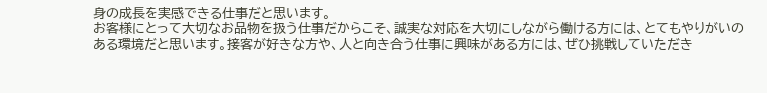身の成長を実感できる仕事だと思います。
お客様にとって大切なお品物を扱う仕事だからこそ、誠実な対応を大切にしながら働ける方には、とてもやりがいのある環境だと思います。接客が好きな方や、人と向き合う仕事に興味がある方には、ぜひ挑戦していただき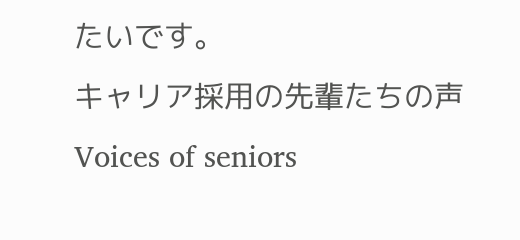たいです。
キャリア採用の先輩たちの声
Voices of seniors